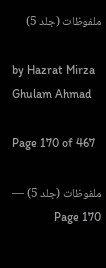ملفوظات (جلد 5)

by Hazrat Mirza Ghulam Ahmad

Page 170 of 467

ملفوظات (جلد 5) — Page 170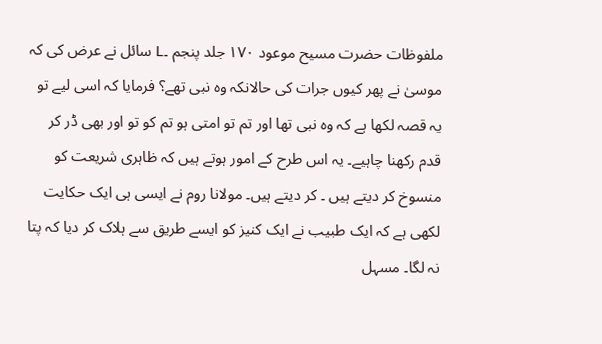ملفوظات حضرت مسیح موعود ۱۷۰ جلد پنجم ۔L سائل نے عرض کی کہ موسیٰ نے پھر کیوں جرات کی حالانکہ وہ نبی تھے؟ فرمایا کہ اسی لیے تو یہ قصہ لکھا ہے کہ وہ نبی تھا اور تم تو امتی ہو تم کو تو اور بھی ڈر کر قدم رکھنا چاہیے۔ یہ اس طرح کے امور ہوتے ہیں کہ ظاہری شریعت کو منسوخ کر دیتے ہیں ۔ کر دیتے ہیں۔ مولانا روم نے ایسی ہی ایک حکایت لکھی ہے کہ ایک طبیب نے ایک کنیز کو ایسے طریق سے ہلاک کر دیا کہ پتا نہ لگا۔ مسہل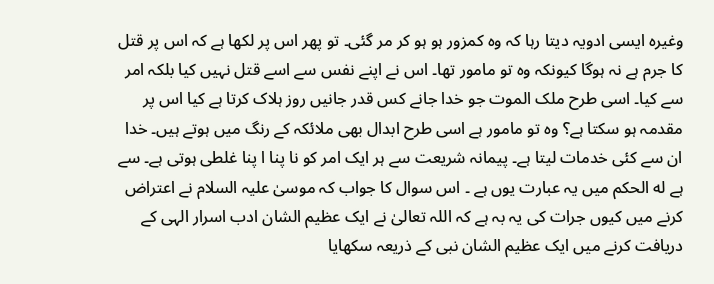وغیرہ ایسی ادویہ دیتا رہا کہ وہ کمزور ہو ہو کر مر گئی۔ تو پھر اس پر لکھا ہے کہ اس پر قتل کا جرم ہے نہ ہوگا کیونکہ وہ تو مامور تھا۔ اس نے اپنے نفس سے اسے قتل نہیں کیا بلکہ امر سے کیا۔ اسی طرح ملک الموت جو خدا جانے کس قدر جانیں روز ہلاک کرتا ہے کیا اس پر مقدمہ ہو سکتا ہے؟ وہ تو مامور ہے اسی طرح ابدال بھی ملائکہ کے رنگ میں ہوتے ہیں۔ خدا ان سے کئی خدمات لیتا ہے۔ پیمانہ شریعت سے ہر ایک امر کو نا پنا ا پنا غلطی ہوتی ہے۔ سے ہے له الحکم میں یہ عبارت یوں ہے ۔ اس سوال کا جواب کہ موسیٰ علیہ السلام نے اعتراض کرنے میں کیوں جرات کی یہ بہ ہے کہ اللہ تعالیٰ نے ایک عظیم الشان ادب اسرار الہی کے دریافت کرنے میں ایک عظیم الشان نبی کے ذریعہ سکھایا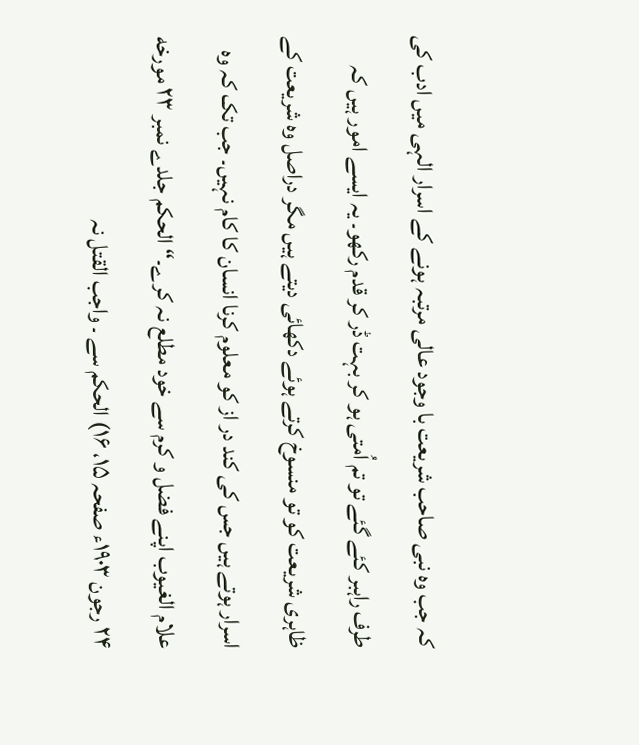کہ جب وہ نبی صاحب شریعت با وجود عالی مرتبہ ہونے کے اسرار الہی میں ادب کی طرف راہبر کئے گئے تو تم اُمتی ہو کر بہت ڈر کر قدم رکھو۔ یہ ایسے امور ہیں کہ ظاہری شریعت کو تو منسوخ کرتے ہوئے دکھائی دیتے ہیں مگر دراصل وہ شریعت کے اسرار ہوتے ہیں جس کی کند در از کو معلوم کرنا انسان کا کام نہیں۔ جب تک کہ وہ علام الغیوب اپنے فضل و کرم سے خود مطلع نہ کرے۔“ الحکم جلدے نمبر ۲۳ مورخه ۲۴ رجون ۱۹۰۳ء صفحہ ۱۵، ۱۶) الحکم سے ۔ واجب القتل نہ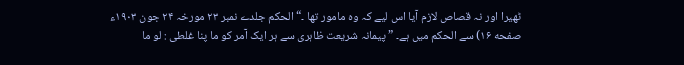ٹھیرا اور نہ قصاص لازم آیا اس لیے کہ وہ مامور تھا ۔“ الحکم جلدے نمبر ۲۳ مورخہ ۲۴ جون ۱۹۰۳ء صفحه ۱۶) سے الحکم میں ہے۔ ” پیمانہ شریعت ظاہری سے ہر ایک آمر کو ما پنا غلطی : لو ما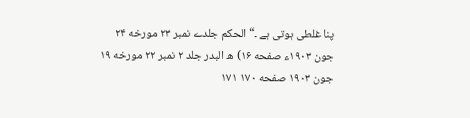پنا غلطی ہوتی ہے ۔“ الحکم جلدے نمبر ۲۳ مورخه ۲۴ جون ۱۹۰۳ء صفحه ۱۶) ه البدر جلد ۲ نمبر ۲۲ مورخه ۱۹ جون ۱۹۰۳ صفحه ۱۷۰ ۱۷۱